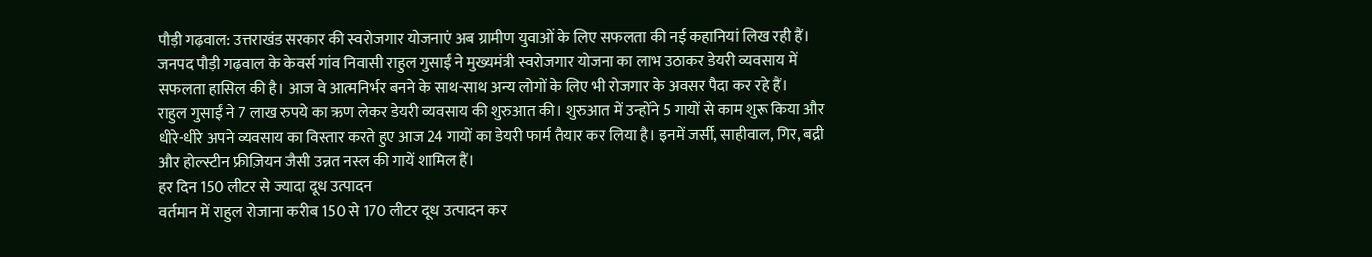पौड़ी गढ़वाल: उत्तराखंड सरकार की स्वरोजगार योजनाएं अब ग्रामीण युवाओं के लिए सफलता की नई कहानियां लिख रही हैं। जनपद पौड़ी गढ़वाल के केवर्स गांव निवासी राहुल गुसाईं ने मुख्यमंत्री स्वरोजगार योजना का लाभ उठाकर डेयरी व्यवसाय में सफलता हासिल की है। आज वे आत्मनिर्भर बनने के साथ-साथ अन्य लोगों के लिए भी रोजगार के अवसर पैदा कर रहे हैं।
राहुल गुसाईं ने 7 लाख रुपये का ऋण लेकर डेयरी व्यवसाय की शुरुआत की। शुरुआत में उन्होंने 5 गायों से काम शुरू किया और धीरे-धीरे अपने व्यवसाय का विस्तार करते हुए आज 24 गायों का डेयरी फार्म तैयार कर लिया है। इनमें जर्सी, साहीवाल, गिर, बद्री और होल्स्टीन फ्रीज़ियन जैसी उन्नत नस्ल की गायें शामिल हैं।
हर दिन 150 लीटर से ज्यादा दूध उत्पादन
वर्तमान में राहुल रोजाना करीब 150 से 170 लीटर दूध उत्पादन कर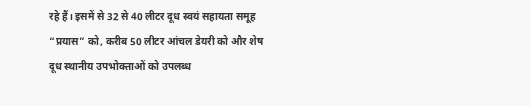रहे हैं। इसमें से 32 से 40 लीटर दूध स्वयं सहायता समूह “प्रयास” को, करीब 50 लीटर आंचल डेयरी को और शेष दूध स्थानीय उपभोक्ताओं को उपलब्ध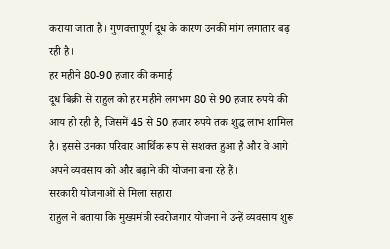कराया जाता है। गुणवत्तापूर्ण दूध के कारण उनकी मांग लगातार बढ़ रही है।
हर महीने 80-90 हजार की कमाई
दूध बिक्री से राहुल को हर महीने लगभग 80 से 90 हजार रुपये की आय हो रही है, जिसमें 45 से 50 हजार रुपये तक शुद्ध लाभ शामिल है। इससे उनका परिवार आर्थिक रूप से सशक्त हुआ है और वे आगे अपने व्यवसाय को और बढ़ाने की योजना बना रहे हैं।
सरकारी योजनाओं से मिला सहारा
राहुल ने बताया कि मुख्यमंत्री स्वरोजगार योजना ने उन्हें व्यवसाय शुरू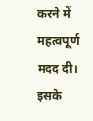करने में महत्वपूर्ण मदद दी। इसके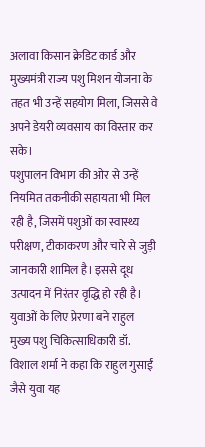अलावा किसान क्रेडिट कार्ड और मुख्यमंत्री राज्य पशु मिशन योजना के तहत भी उन्हें सहयोग मिला, जिससे वे अपने डेयरी व्यवसाय का विस्तार कर सके।
पशुपालन विभाग की ओर से उन्हें नियमित तकनीकी सहायता भी मिल रही है, जिसमें पशुओं का स्वास्थ्य परीक्षण, टीकाकरण और चारे से जुड़ी जानकारी शामिल है। इससे दूध उत्पादन में निरंतर वृद्धि हो रही है।
युवाओं के लिए प्रेरणा बने राहुल
मुख्य पशु चिकित्साधिकारी डॉ. विशाल शर्मा ने कहा कि राहुल गुसाईं जैसे युवा यह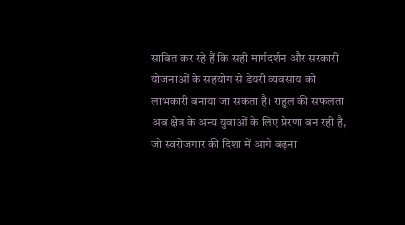साबित कर रहे हैं कि सही मार्गदर्शन और सरकारी योजनाओं के सहयोग से डेयरी व्यवसाय को लाभकारी बनाया जा सकता है। राहुल की सफलता अब क्षेत्र के अन्य युवाओं के लिए प्रेरणा बन रही है, जो स्वरोजगार की दिशा में आगे बढ़ना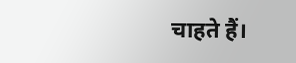चाहते हैं।